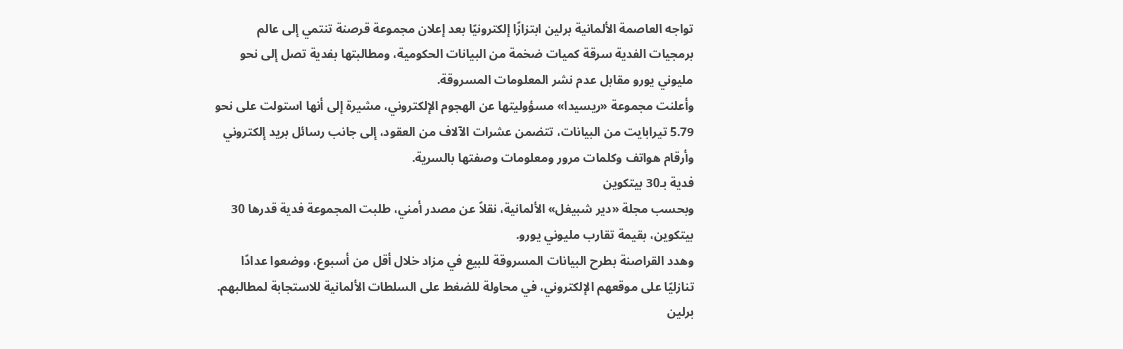تواجه العاصمة الألمانية برلين ابتزازًا إلكترونيًا بعد إعلان مجموعة قرصنة تنتمي إلى عالم برمجيات الفدية سرقة كميات ضخمة من البيانات الحكومية، ومطالبتها بفدية تصل إلى نحو مليوني يورو مقابل عدم نشر المعلومات المسروقة.
وأعلنت مجموعة «ريسيدا» مسؤوليتها عن الهجوم الإلكتروني، مشيرة إلى أنها استولت على نحو 5.79 تيرابايت من البيانات، تتضمن عشرات الآلاف من العقود، إلى جانب رسائل بريد إلكتروني وأرقام هواتف وكلمات مرور ومعلومات وصفتها بالسرية.
فدية بـ30 بيتكوين
وبحسب مجلة «دير شبيغل» الألمانية، نقلاً عن مصدر أمني، طلبت المجموعة فدية قدرها 30 بيتكوين، بقيمة تقارب مليوني يورو.
وهدد القراصنة بطرح البيانات المسروقة للبيع في مزاد خلال أقل من أسبوع، ووضعوا عدادًا تنازليًا على موقعهم الإلكتروني، في محاولة للضغط على السلطات الألمانية للاستجابة لمطالبهم.
برلين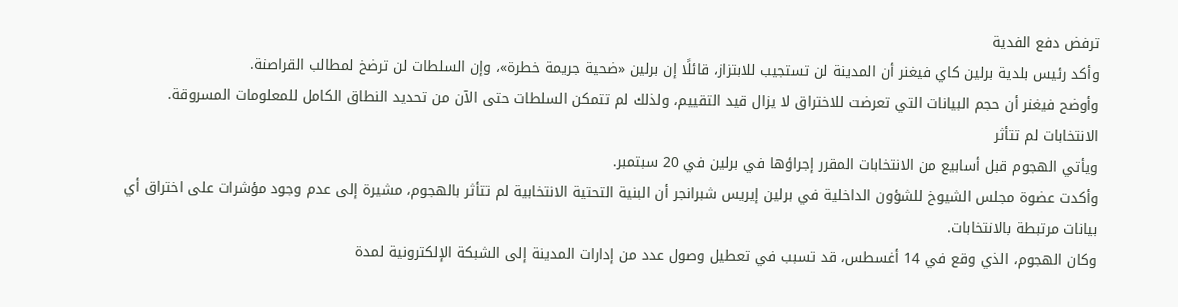ترفض دفع الفدية
وأكد رئيس بلدية برلين كاي فيغنر أن المدينة لن تستجيب للابتزاز، قائلًا إن برلين «ضحية جريمة خطرة»، وإن السلطات لن ترضخ لمطالب القراصنة.
وأوضح فيغنر أن حجم البيانات التي تعرضت للاختراق لا يزال قيد التقييم، ولذلك لم تتمكن السلطات حتى الآن من تحديد النطاق الكامل للمعلومات المسروقة.
الانتخابات لم تتأثر
ويأتي الهجوم قبل أسابيع من الانتخابات المقرر إجراؤها في برلين في 20 سبتمبر.
وأكدت عضوة مجلس الشيوخ للشؤون الداخلية في برلين إيريس شبرانجر أن البنية التحتية الانتخابية لم تتأثر بالهجوم، مشيرة إلى عدم وجود مؤشرات على اختراق أي بيانات مرتبطة بالانتخابات.
وكان الهجوم، الذي وقع في 14 أغسطس، قد تسبب في تعطيل وصول عدد من إدارات المدينة إلى الشبكة الإلكترونية لمدة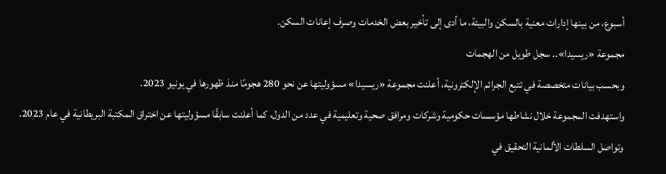أسبوع، من بينها إدارات معنية بالسكن والبيئة، ما أدى إلى تأخير بعض الخدمات وصرف إعانات السكن.
مجموعة «ريسيدا».. سجل طويل من الهجمات
وبحسب بيانات متخصصة في تتبع الجرائم الإلكترونية، أعلنت مجموعة «ريسيدا» مسؤوليتها عن نحو 280 هجومًا منذ ظهورها في يونيو 2023.
واستهدفت المجموعة خلال نشاطها مؤسسات حكومية وشركات ومرافق صحية وتعليمية في عدد من الدول، كما أعلنت سابقًا مسؤوليتها عن اختراق المكتبة البريطانية في عام 2023.
وتواصل السلطات الألمانية التحقيق في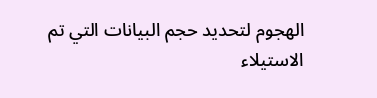الهجوم لتحديد حجم البيانات التي تم الاستيلاء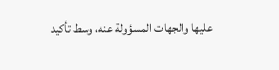عليها والجهات المسؤولة عنه، وسط تأكيد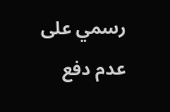رسمي على عدم دفع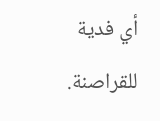أي فدية للقراصنة.